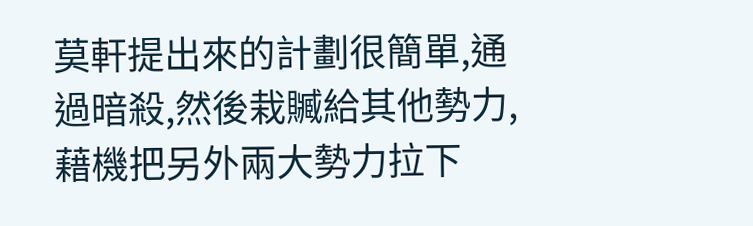莫軒提出來的計劃很簡單,通過暗殺,然後栽贓給其他勢力,藉機把另外兩大勢力拉下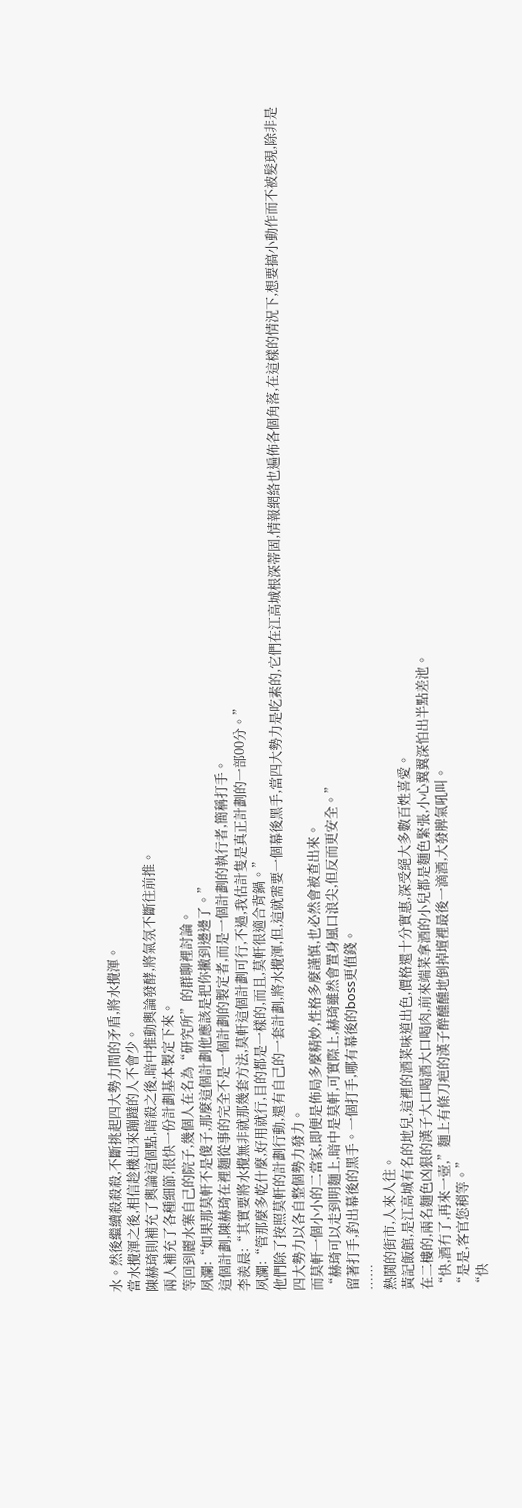水。然後繼續殺殺殺,不斷挑起四大勢力間的矛盾,將水攪渾。
當水攪渾之後,相信趁機出來蹦躂的人不會少。
陳赫琦則補充了輿論這個點,暗殺之後,暗中推動輿論發酵,將氣氛不斷往前推。
兩人補充了各種細節,很快一份計劃基本製定下來。
等回到麗水寨自己的院子,幾個人在名為“研究所”的群聊裡討論。
夙瀾:“如果那莫軒不是傻子,那麼這個計劃他應該是把你撇到邊邊了。”
這個計劃,陳赫琦在裡麵從事的完全不是一個計劃的製定者,而是一個計劃的執行者,簡稱打手。
李羨晨:“其實要將水攪無非就那幾套方法,莫軒這個計劃可行,不過,我估計隻是真正計劃的一部00分。”
夙瀾:“管那麼多乾什麼,好用就行,目的都是一樣的,而且,莫軒很適合背鍋。”
他們除了按照莫軒的計劃行動,還有自己的一套計劃,將水攪渾,但,這就需要一個幕後黑手,當四大勢力是吃素的,它們在江高城根深蒂固,情報網絡也遍佈各個角落,在這樣的情況下,想要搞小動作而不被髮現,除非是四大勢力以各自整個勢力發力。
而莫軒一個小小的二當家,即便是佈局多麼精妙,性格多麼謹慎,也必然會被查出來。
“赫琦可以走到明麵上,暗中是莫軒,可實際上,赫琦雖然會置身風口浪尖,但反而更安全。”
留著打手,釣出幕後的黑手。一個打手,哪有幕後的boss更值錢。
……
熱鬨的街市,人來人往。
黃記飯館,是江高城有名的地兒,這裡的酒菜味道出色,價格還十分實惠,深受絕大多數百姓喜愛。
在二樓的,兩名麵色凶狠的漢子大口喝酒大口喝肉,前來端菜拿酒的小兒都是麵色緊張,小心翼翼深怕出半點差池。
“快,酒冇了,再來一壺,”麵上有條刀疤的漢子醉醺醺地倒掉壇裡最後一滴酒,大發脾氣吼叫。
“是是,客官您稍等。”
“快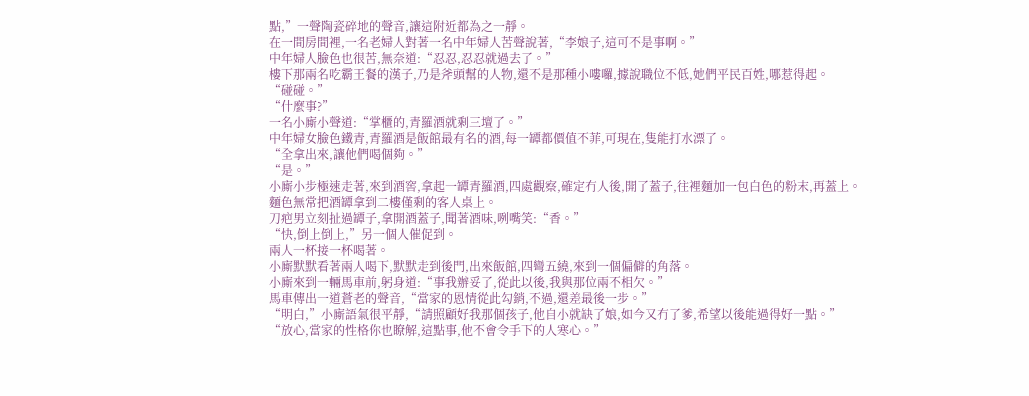點,”一聲陶瓷碎地的聲音,讓這附近都為之一靜。
在一間房間裡,一名老婦人對著一名中年婦人苦聲說著,“李娘子,這可不是事啊。”
中年婦人臉色也很苦,無奈道:“忍忍,忍忍就過去了。”
樓下那兩名吃霸王餐的漢子,乃是斧頭幫的人物,還不是那種小嘍囉,據說職位不低,她們平民百姓,哪惹得起。
“碰碰。”
“什麼事?”
一名小廝小聲道:“掌櫃的,青羅酒就剩三壇了。”
中年婦女臉色鐵青,青羅酒是飯館最有名的酒,每一罈都價值不菲,可現在,隻能打水漂了。
“全拿出來,讓他們喝個夠。”
“是。”
小廝小步極速走著,來到酒窖,拿起一罈青羅酒,四處觀察,確定冇人後,開了蓋子,往裡麵加一包白色的粉末,再蓋上。
麵色無常把酒罈拿到二樓僅剩的客人桌上。
刀疤男立刻扯過罈子,拿開酒蓋子,聞著酒味,咧嘴笑:“香。”
“快,倒上倒上,”另一個人催促到。
兩人一杯接一杯喝著。
小廝默默看著兩人喝下,默默走到後門,出來飯館,四彎五繞,來到一個偏僻的角落。
小廝來到一輛馬車前,躬身道:“事我辦妥了,從此以後,我與那位兩不相欠。”
馬車傳出一道蒼老的聲音,“當家的恩情從此勾銷,不過,還差最後一步。”
“明白,”小廝語氣很平靜,“請照顧好我那個孩子,他自小就缺了娘,如今又冇了爹,希望以後能過得好一點。”
“放心,當家的性格你也瞭解,這點事,他不會令手下的人寒心。”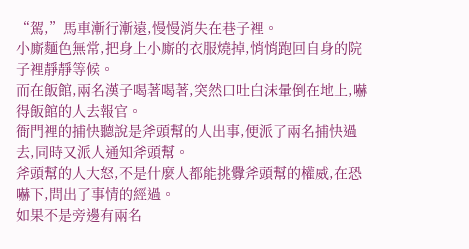“駕,”馬車漸行漸遠,慢慢消失在巷子裡。
小廝麵色無常,把身上小廝的衣服燒掉,悄悄跑回自身的院子裡靜靜等候。
而在飯館,兩名漢子喝著喝著,突然口吐白沫暈倒在地上,嚇得飯館的人去報官。
衙門裡的捕快聽說是斧頭幫的人出事,便派了兩名捕快過去,同時又派人通知斧頭幫。
斧頭幫的人大怒,不是什麼人都能挑釁斧頭幫的權威,在恐嚇下,問出了事情的經過。
如果不是旁邊有兩名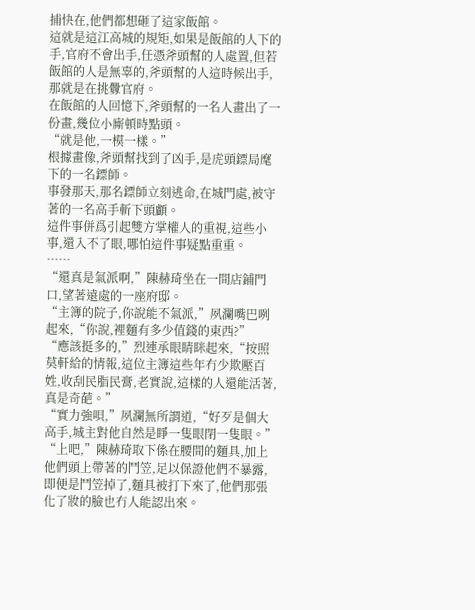捕快在,他們都想砸了這家飯館。
這就是這江高城的規矩,如果是飯館的人下的手,官府不會出手,任憑斧頭幫的人處置,但若飯館的人是無辜的,斧頭幫的人這時候出手,那就是在挑釁官府。
在飯館的人回憶下,斧頭幫的一名人畫出了一份畫,幾位小廝頓時點頭。
“就是他,一模一樣。”
根據畫像,斧頭幫找到了凶手,是虎頭鏢局麾下的一名鏢師。
事發那天,那名鏢師立刻逃命,在城門處,被守著的一名高手斬下頭顱。
這件事併爲引起雙方掌權人的重視,這些小事,還入不了眼,哪怕這件事疑點重重。
……
“還真是氣派啊,”陳赫琦坐在一間店鋪門口,望著遠處的一座府邸。
“主簿的院子,你說能不氣派,”夙瀾嘴巴咧起來,“你說,裡麵有多少值錢的東西?”
“應該挺多的,”烈連承眼睛眯起來,“按照莫軒給的情報,這位主簿這些年冇少欺壓百姓,收刮民脂民膏,老實說,這樣的人還能活著,真是奇葩。”
“實力強唄,”夙瀾無所謂道,“好歹是個大高手,城主對他自然是睜一隻眼閉一隻眼。”
“上吧,”陳赫琦取下係在腰間的麵具,加上他們頭上帶著的鬥笠,足以保證他們不暴露,即便是鬥笠掉了,麵具被打下來了,他們那張化了妝的臉也冇人能認出來。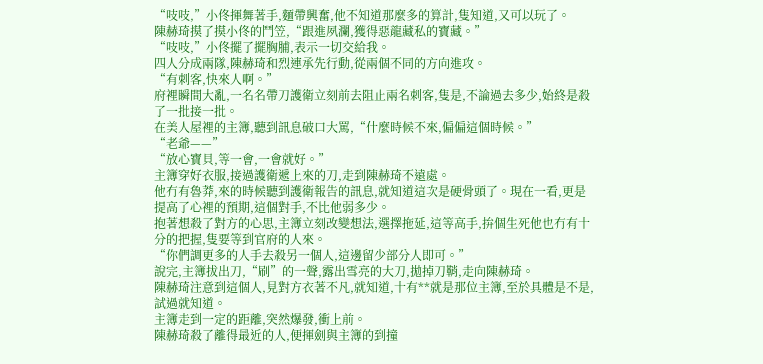“吱吱,”小佟揮舞著手,麵帶興奮,他不知道那麼多的算計,隻知道,又可以玩了。
陳赫琦摸了摸小佟的鬥笠,“跟進夙瀾,獲得惡龍藏私的寶藏。”
“吱吱,”小佟擺了擺胸脯,表示一切交給我。
四人分成兩隊,陳赫琦和烈連承先行動,從兩個不同的方向進攻。
“有刺客,快來人啊。”
府裡瞬間大亂,一名名帶刀護衛立刻前去阻止兩名刺客,隻是,不論過去多少,始終是殺了一批接一批。
在美人屋裡的主簿,聽到訊息破口大罵,“什麼時候不來,偏偏這個時候。”
“老爺——”
“放心寶貝,等一會,一會就好。”
主簿穿好衣服,接過護衛遞上來的刀,走到陳赫琦不遠處。
他冇有魯莽,來的時候聽到護衛報告的訊息,就知道這次是硬骨頭了。現在一看,更是提高了心裡的預期,這個對手,不比他弱多少。
抱著想殺了對方的心思,主簿立刻改變想法,選擇拖延,這等高手,拚個生死他也冇有十分的把握,隻要等到官府的人來。
“你們調更多的人手去殺另一個人,這邊留少部分人即可。”
說完,主簿拔出刀,“刷”的一聲,露出雪亮的大刀,拋掉刀鞘,走向陳赫琦。
陳赫琦注意到這個人,見對方衣著不凡,就知道,十有**就是那位主簿,至於具體是不是,試過就知道。
主簿走到一定的距離,突然爆發,衝上前。
陳赫琦殺了離得最近的人,便揮劍與主簿的到撞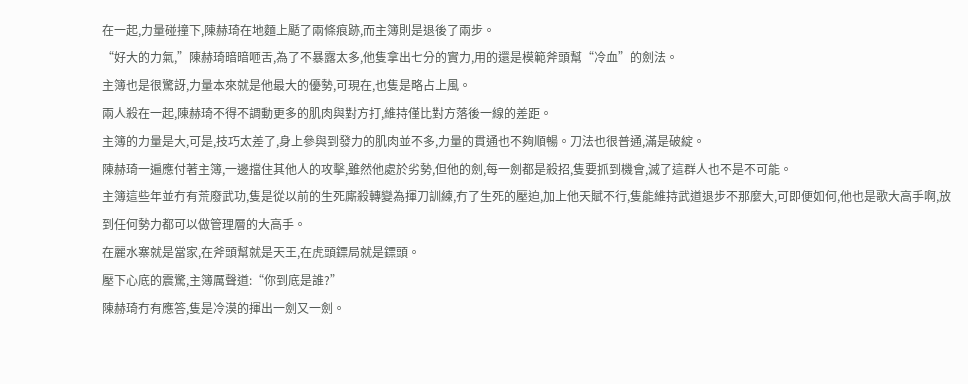在一起,力量碰撞下,陳赫琦在地麵上颳了兩條痕跡,而主簿則是退後了兩步。
“好大的力氣,”陳赫琦暗暗咂舌,為了不暴露太多,他隻拿出七分的實力,用的還是模範斧頭幫“冷血”的劍法。
主簿也是很驚訝,力量本來就是他最大的優勢,可現在,也隻是略占上風。
兩人殺在一起,陳赫琦不得不調動更多的肌肉與對方打,維持僅比對方落後一線的差距。
主簿的力量是大,可是,技巧太差了,身上參與到發力的肌肉並不多,力量的貫通也不夠順暢。刀法也很普通,滿是破綻。
陳赫琦一遍應付著主簿,一邊擋住其他人的攻擊,雖然他處於劣勢,但他的劍,每一劍都是殺招,隻要抓到機會,滅了這群人也不是不可能。
主簿這些年並冇有荒廢武功,隻是從以前的生死廝殺轉變為揮刀訓練,冇了生死的壓迫,加上他天賦不行,隻能維持武道退步不那麼大,可即便如何,他也是歌大高手啊,放到任何勢力都可以做管理層的大高手。
在麗水寨就是當家,在斧頭幫就是天王,在虎頭鏢局就是鏢頭。
壓下心底的震驚,主簿厲聲道:“你到底是誰?”
陳赫琦冇有應答,隻是冷漠的揮出一劍又一劍。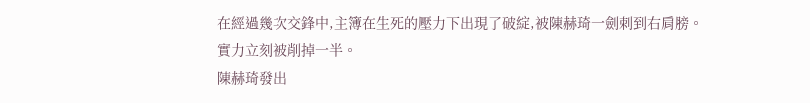在經過幾次交鋒中,主簿在生死的壓力下出現了破綻,被陳赫琦一劍刺到右肩膀。
實力立刻被削掉一半。
陳赫琦發出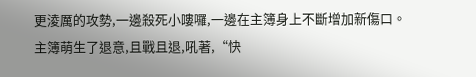更淩厲的攻勢,一邊殺死小嘍囉,一邊在主簿身上不斷增加新傷口。
主簿萌生了退意,且戰且退,吼著,“快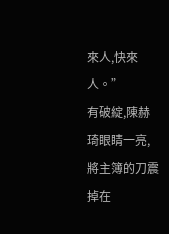來人,快來人。”
有破綻,陳赫琦眼睛一亮,將主簿的刀震掉在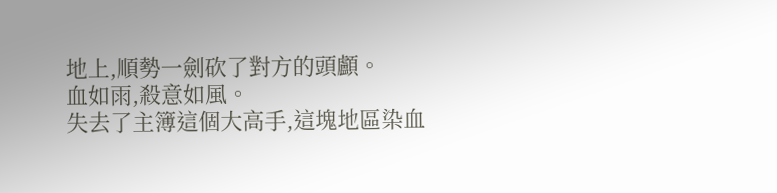地上,順勢一劍砍了對方的頭顱。
血如雨,殺意如風。
失去了主簿這個大高手,這塊地區染血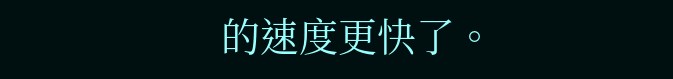的速度更快了。